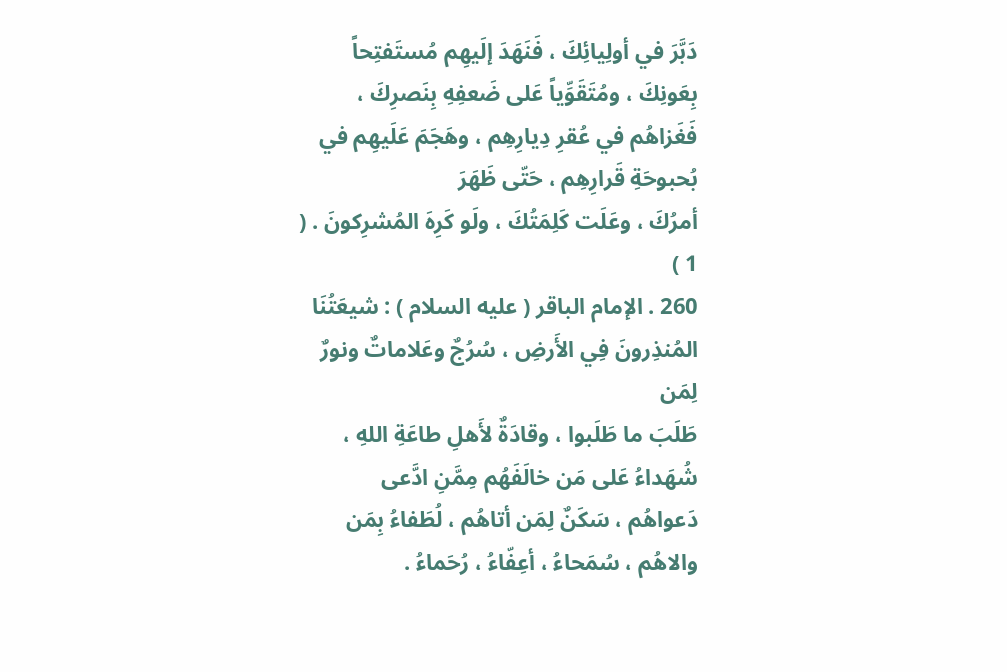دَبَّرَ في أولِيائِكَ ، فَنَهَدَ إلَيهِم مُستَفتِحاً بِعَونِكَ ، ومُتَقَوِّياً عَلى ضَعفِهِ بِنَصرِكَ ،
فَغَزاهُم في عُقرِ دِيارِهِم ، وهَجَمَ عَلَيهِم في بُحبوحَةِ قَرارِهِم ، حَتّى ظَهَرَ
أمرُكَ ، وعَلَت كَلِمَتُكَ ، ولَو كَرِهَ المُشرِكونَ . ( 1 )
260 . الإمام الباقر ( عليه السلام ) : شيعَتُنَا المُنذِرونَ فِي الأَرضِ ، سُرُجٌ وعَلاماتٌ ونورٌ لِمَن
طَلَبَ ما طَلَبوا ، وقادَةٌ لأَهلِ طاعَةِ اللهِ ، شُهَداءُ عَلى مَن خالَفَهُم مِمَّنِ ادَّعى
دَعواهُم ، سَكَنٌ لِمَن أتاهُم ، لُطَفاءُ بِمَن والاهُم ، سُمَحاءُ ، أعِفّاءُ ، رُحَماءُ .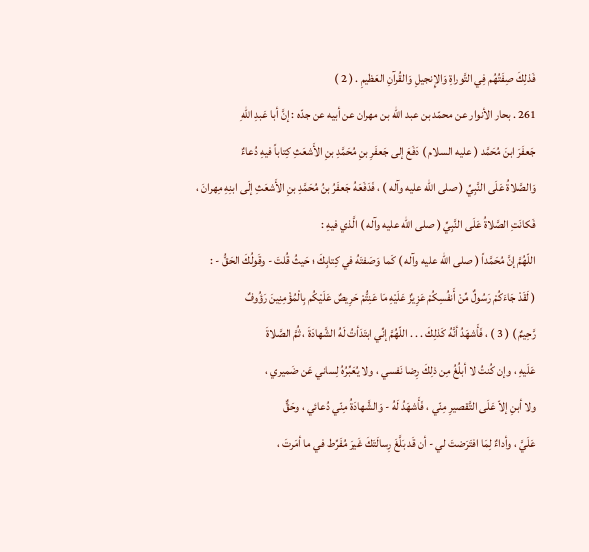فَذلِكَ صِفَتُهُم فِي التَّوراةِ وَالإِنجيلِ وَالقُرآنِ العَظيمِ . ( 2 )
261 . بحار الأنوار عن محمّد بن عبد الله بن مهران عن أبيه عن جدّه : إنَّ أبا عَبدِ اللهِ
جَعفَرَ ابنَ مُحَمَّد ( عليه السلام ) دَفَعَ إلى جَعفَرِ بنِ مُحَمَّدِ بنِ الأَشعَثِ كِتاباً فيهِ دُعاءٌ
وَالصَّلاةُ عَلَى النَّبِيِّ ( صلى الله عليه وآله ) ، فَدَفَعَهُ جَعفَرُ بنُ مُحَمَّدِ بنِ الأَشعَثِ إلَى ابنِهِ مِهرانَ ،
فَكانَتِ الصَّلاةُ عَلَى النَّبِيِّ ( صلى الله عليه وآله ) الَّذي فيهِ :
اللّهُمَّ إنَّ مُحَمَّداً ( صلى الله عليه وآله ) كَما وَصَفتَهُ في كِتابِكَ ؛ حَيثُ قُلتَ - وقَولُكَ الحَقُّ - :
( لَقَدْ جَاءَكُمْ رَسُولٌ مِّنْ أَنفُسِكُمْ عَزِيزٌ عَلَيْهِ مَا عَنِتُّمْ حَرِيصٌ عَلَيْكُم بِالْمُؤْمِنِينَ رَؤُوفٌ
رَّحِيمٌ ) ( 3 ) ، فَأَشهَدُ أنَّهُ كَذلِكَ . . . اللّهُمَّ إنِّي ابتَدَأتُ لَهُ الشَّهادَةَ ، ثُمَّ الصَّلاةَ
عَلَيهِ ، وإن كُنتُ لا أبلُغُ مِن ذلِكَ رِضا نَفسي ، ولا يُعَبِّرُهُ لِساني عَن ضَميري ،
ولا أبنِ إلاّ عَلَى التَّقصيرِ مِنّي ، فَأَشهَدُ لَهُ - وَالشَّهادَةُ مِنّي دُعائي ، وحَقٌّ
عَلَيَّ ، وأداءٌ لِمَا افتَرَضتَ لي - أن قَد بَلَّغَ رِسالَتَكَ غَيرَ مُفَرِّط في ما أمَرتَ ،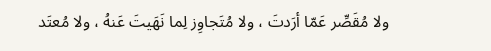ولا مُقَصِّر عَمّا أرَدتَ ، ولا مُتَجاوِز لِما نَهَيتَ عَنهُ ، ولا مُعتَد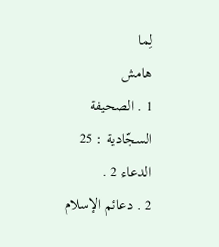لِما
هامش
1 . الصحيفة السجّادية : 25 الدعاء 2 .
2 . دعائم الإسلام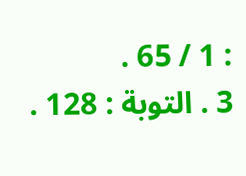: 1 / 65 .
3 . التوبة : 128 .